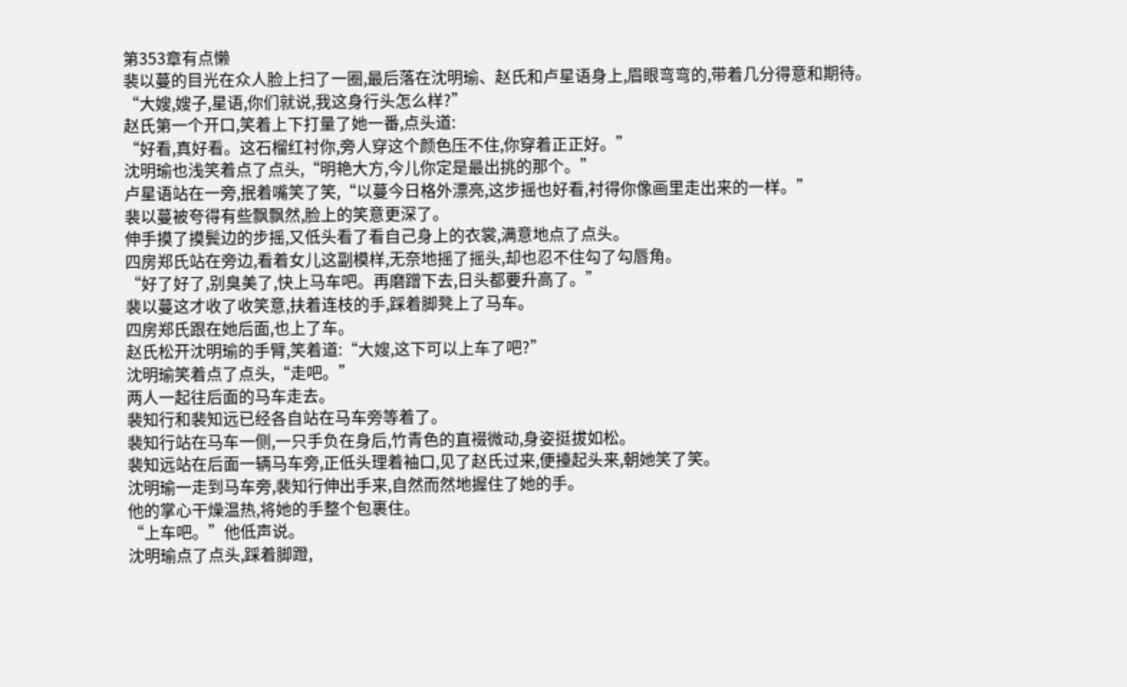第353章有点懒
裴以蔓的目光在众人脸上扫了一圈,最后落在沈明瑜、赵氏和卢星语身上,眉眼弯弯的,带着几分得意和期待。
“大嫂,嫂子,星语,你们就说,我这身行头怎么样?”
赵氏第一个开口,笑着上下打量了她一番,点头道:
“好看,真好看。这石榴红衬你,旁人穿这个颜色压不住,你穿着正正好。”
沈明瑜也浅笑着点了点头,“明艳大方,今儿你定是最出挑的那个。”
卢星语站在一旁,抿着嘴笑了笑,“以蔓今日格外漂亮,这步摇也好看,衬得你像画里走出来的一样。”
裴以蔓被夸得有些飘飘然,脸上的笑意更深了。
伸手摸了摸鬓边的步摇,又低头看了看自己身上的衣裳,满意地点了点头。
四房郑氏站在旁边,看着女儿这副模样,无奈地摇了摇头,却也忍不住勾了勾唇角。
“好了好了,别臭美了,快上马车吧。再磨蹭下去,日头都要升高了。”
裴以蔓这才收了收笑意,扶着连枝的手,踩着脚凳上了马车。
四房郑氏跟在她后面,也上了车。
赵氏松开沈明瑜的手臂,笑着道:“大嫂,这下可以上车了吧?”
沈明瑜笑着点了点头,“走吧。”
两人一起往后面的马车走去。
裴知行和裴知远已经各自站在马车旁等着了。
裴知行站在马车一侧,一只手负在身后,竹青色的直裰微动,身姿挺拔如松。
裴知远站在后面一辆马车旁,正低头理着袖口,见了赵氏过来,便擡起头来,朝她笑了笑。
沈明瑜一走到马车旁,裴知行伸出手来,自然而然地握住了她的手。
他的掌心干燥温热,将她的手整个包裹住。
“上车吧。”他低声说。
沈明瑜点了点头,踩着脚蹬,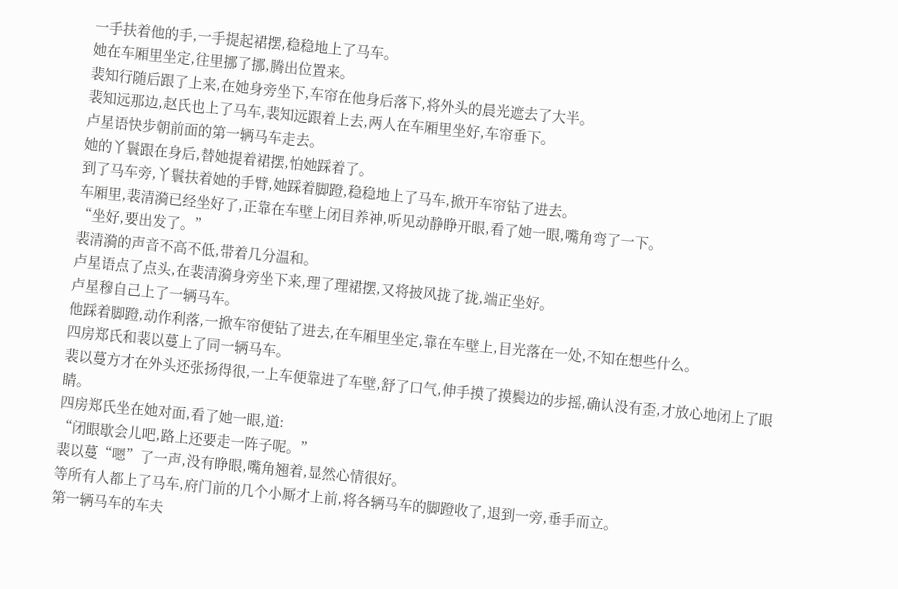一手扶着他的手,一手提起裙摆,稳稳地上了马车。
她在车厢里坐定,往里挪了挪,腾出位置来。
裴知行随后跟了上来,在她身旁坐下,车帘在他身后落下,将外头的晨光遮去了大半。
裴知远那边,赵氏也上了马车,裴知远跟着上去,两人在车厢里坐好,车帘垂下。
卢星语快步朝前面的第一辆马车走去。
她的丫鬟跟在身后,替她提着裙摆,怕她踩着了。
到了马车旁,丫鬟扶着她的手臂,她踩着脚蹬,稳稳地上了马车,掀开车帘钻了进去。
车厢里,裴清漪已经坐好了,正靠在车壁上闭目养神,听见动静睁开眼,看了她一眼,嘴角弯了一下。
“坐好,要出发了。”
裴清漪的声音不高不低,带着几分温和。
卢星语点了点头,在裴清漪身旁坐下来,理了理裙摆,又将披风拢了拢,端正坐好。
卢星穆自己上了一辆马车。
他踩着脚蹬,动作利落,一掀车帘便钻了进去,在车厢里坐定,靠在车壁上,目光落在一处,不知在想些什么。
四房郑氏和裴以蔓上了同一辆马车。
裴以蔓方才在外头还张扬得很,一上车便靠进了车壁,舒了口气,伸手摸了摸鬓边的步摇,确认没有歪,才放心地闭上了眼睛。
四房郑氏坐在她对面,看了她一眼,道:
“闭眼歇会儿吧,路上还要走一阵子呢。”
裴以蔓“嗯”了一声,没有睁眼,嘴角翘着,显然心情很好。
等所有人都上了马车,府门前的几个小厮才上前,将各辆马车的脚蹬收了,退到一旁,垂手而立。
第一辆马车的车夫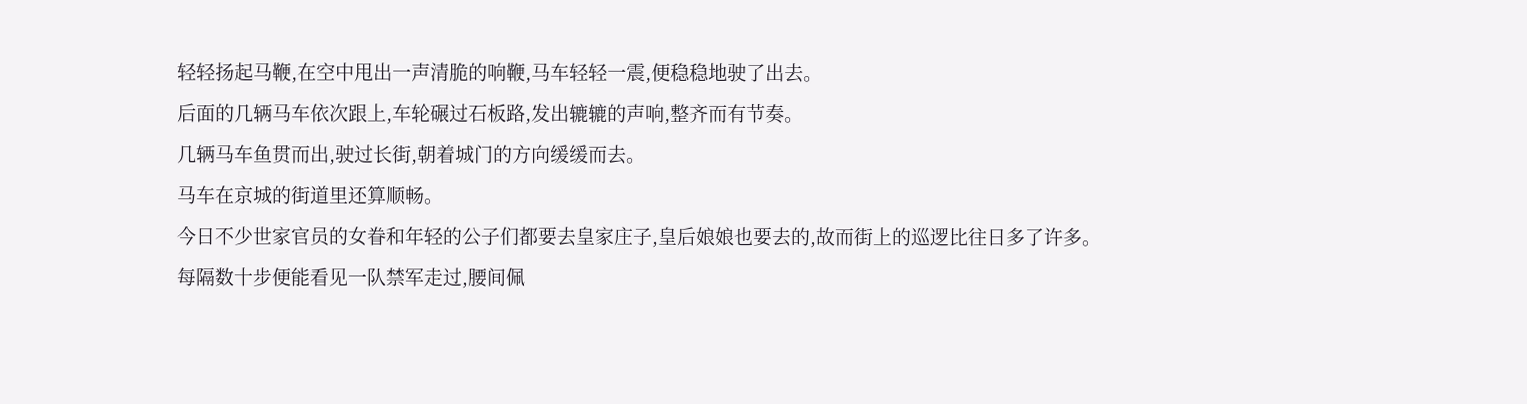轻轻扬起马鞭,在空中甩出一声清脆的响鞭,马车轻轻一震,便稳稳地驶了出去。
后面的几辆马车依次跟上,车轮碾过石板路,发出辘辘的声响,整齐而有节奏。
几辆马车鱼贯而出,驶过长街,朝着城门的方向缓缓而去。
马车在京城的街道里还算顺畅。
今日不少世家官员的女眷和年轻的公子们都要去皇家庄子,皇后娘娘也要去的,故而街上的巡逻比往日多了许多。
每隔数十步便能看见一队禁军走过,腰间佩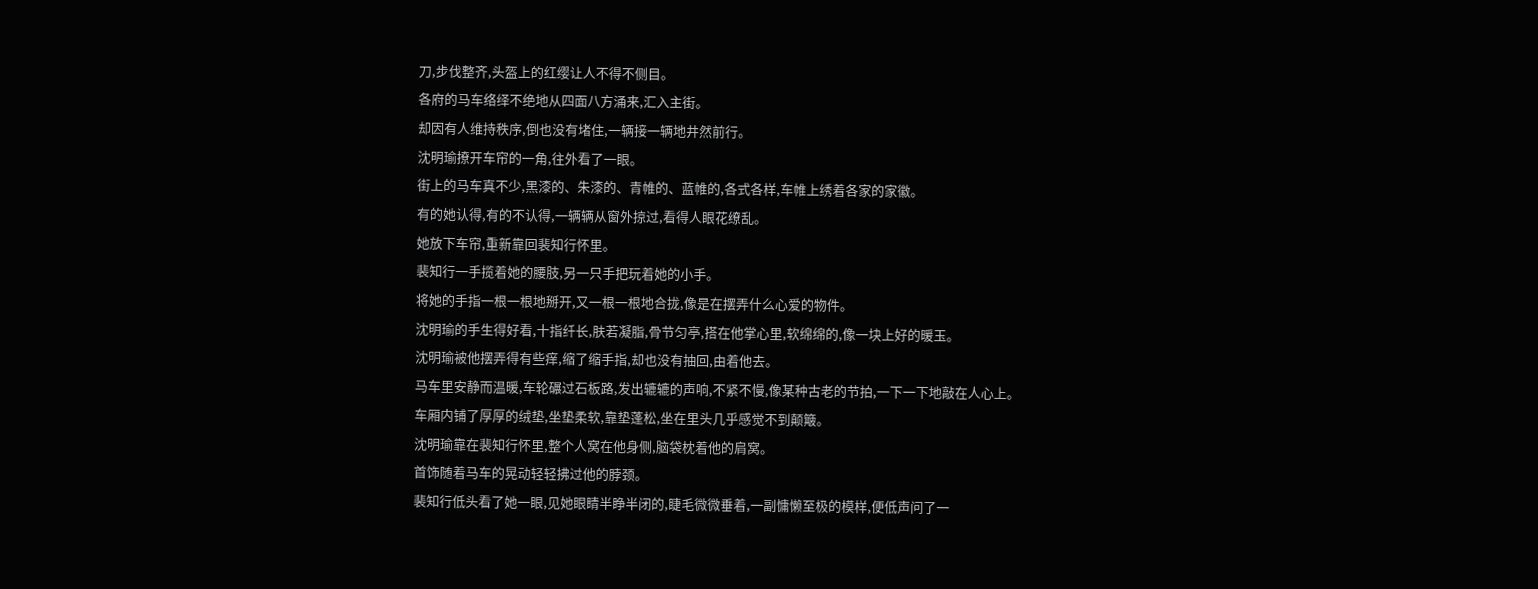刀,步伐整齐,头盔上的红缨让人不得不侧目。
各府的马车络绎不绝地从四面八方涌来,汇入主街。
却因有人维持秩序,倒也没有堵住,一辆接一辆地井然前行。
沈明瑜撩开车帘的一角,往外看了一眼。
街上的马车真不少,黑漆的、朱漆的、青帷的、蓝帷的,各式各样,车帷上绣着各家的家徽。
有的她认得,有的不认得,一辆辆从窗外掠过,看得人眼花缭乱。
她放下车帘,重新靠回裴知行怀里。
裴知行一手揽着她的腰肢,另一只手把玩着她的小手。
将她的手指一根一根地掰开,又一根一根地合拢,像是在摆弄什么心爱的物件。
沈明瑜的手生得好看,十指纤长,肤若凝脂,骨节匀亭,搭在他掌心里,软绵绵的,像一块上好的暖玉。
沈明瑜被他摆弄得有些痒,缩了缩手指,却也没有抽回,由着他去。
马车里安静而温暖,车轮碾过石板路,发出辘辘的声响,不紧不慢,像某种古老的节拍,一下一下地敲在人心上。
车厢内铺了厚厚的绒垫,坐垫柔软,靠垫蓬松,坐在里头几乎感觉不到颠簸。
沈明瑜靠在裴知行怀里,整个人窝在他身侧,脑袋枕着他的肩窝。
首饰随着马车的晃动轻轻拂过他的脖颈。
裴知行低头看了她一眼,见她眼睛半睁半闭的,睫毛微微垂着,一副慵懒至极的模样,便低声问了一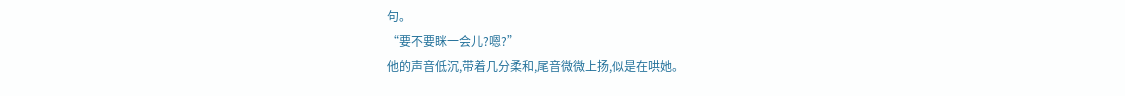句。
“要不要眯一会儿?嗯?”
他的声音低沉,带着几分柔和,尾音微微上扬,似是在哄她。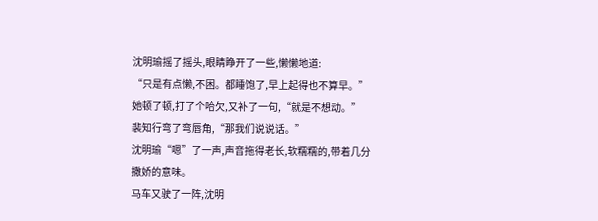沈明瑜摇了摇头,眼睛睁开了一些,懒懒地道:
“只是有点懒,不困。都睡饱了,早上起得也不算早。”
她顿了顿,打了个哈欠,又补了一句,“就是不想动。”
裴知行弯了弯唇角,“那我们说说话。”
沈明瑜“嗯”了一声,声音拖得老长,软糯糯的,带着几分撒娇的意味。
马车又驶了一阵,沈明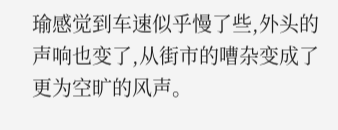瑜感觉到车速似乎慢了些,外头的声响也变了,从街市的嘈杂变成了更为空旷的风声。